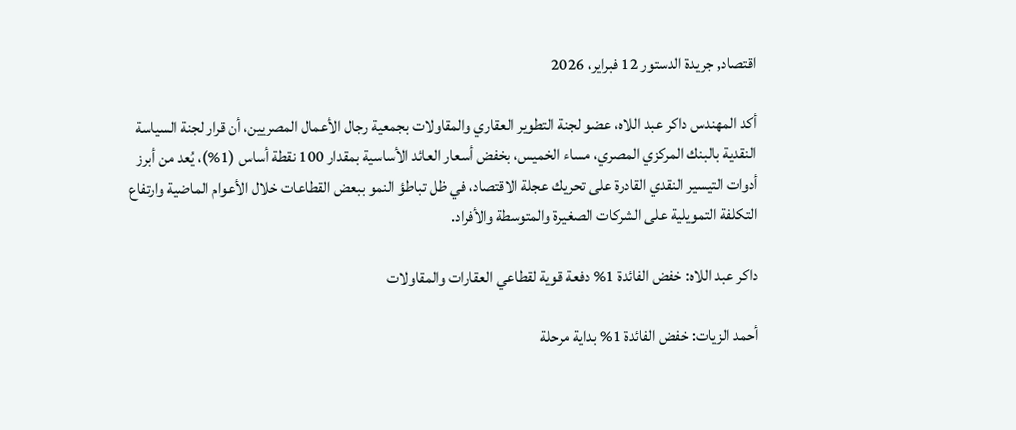اقتصاد, جريدة الدستور 12 فبراير، 2026

أكد المهندس داكر عبد اللاه، عضو لجنة التطوير العقاري والمقاولات بجمعية رجال الأعمال المصريين، أن قرار لجنة السياسة النقدية بالبنك المركزي المصري، مساء الخميس، بخفض أسعار العائد الأساسية بمقدار 100 نقطة أساس (1%)، يُعد من أبرز أدوات التيسير النقدي القادرة على تحريك عجلة الاقتصاد، في ظل تباطؤ النمو ببعض القطاعات خلال الأعوام الماضية وارتفاع التكلفة التمويلية على الشركات الصغيرة والمتوسطة والأفراد.

داكر عبد اللاه: خفض الفائدة 1% دفعة قوية لقطاعي العقارات والمقاولات

أحمد الزيات: خفض الفائدة 1% بداية مرحلة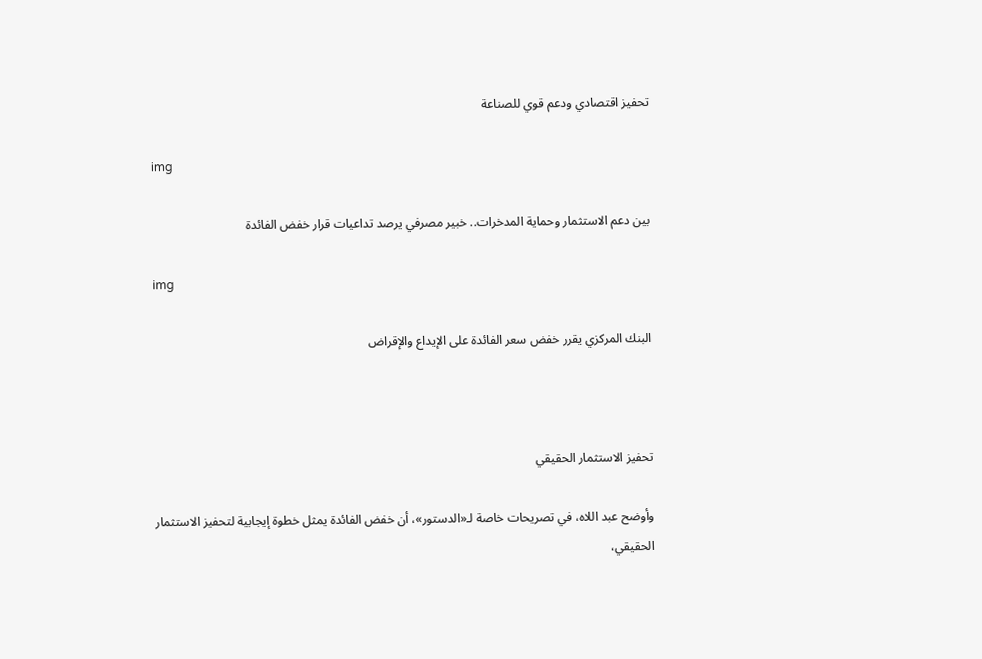تحفيز اقتصادي ودعم قوي للصناعة

img

بين دعم الاستثمار وحماية المدخرات.. خبير مصرفي يرصد تداعيات قرار خفض الفائدة

img

البنك المركزي يقرر خفض سعر الفائدة على الإيداع والإقراض



تحفيز الاستثمار الحقيقي

وأوضح عبد اللاه، في تصريحات خاصة لـ«الدستور»، أن خفض الفائدة يمثل خطوة إيجابية لتحفيز الاستثمار الحقيقي،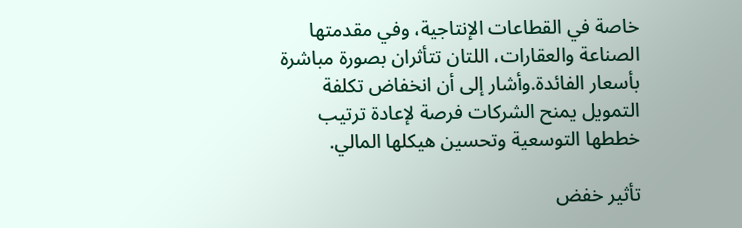خاصة في القطاعات الإنتاجية، وفي مقدمتها الصناعة والعقارات، اللتان تتأثران بصورة مباشرة بأسعار الفائدة.وأشار إلى أن انخفاض تكلفة التمويل يمنح الشركات فرصة لإعادة ترتيب خططها التوسعية وتحسين هيكلها المالي.

تأثير خفض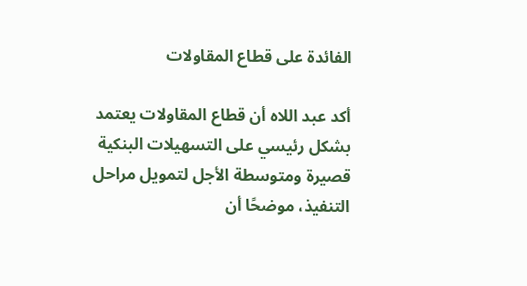الفائدة على قطاع المقاولات

أكد عبد اللاه أن قطاع المقاولات يعتمد بشكل رئيسي على التسهيلات البنكية قصيرة ومتوسطة الأجل لتمويل مراحل التنفيذ، موضحًا أن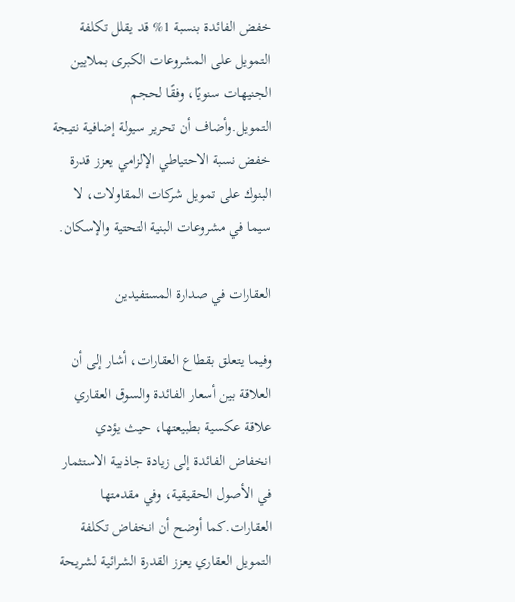خفض الفائدة بنسبة 1% قد يقلل تكلفة التمويل على المشروعات الكبرى بملايين الجنيهات سنويًا، وفقًا لحجم التمويل.وأضاف أن تحرير سيولة إضافية نتيجة خفض نسبة الاحتياطي الإلزامي يعزز قدرة البنوك على تمويل شركات المقاولات، لا سيما في مشروعات البنية التحتية والإسكان.

العقارات في صدارة المستفيدين

وفيما يتعلق بقطاع العقارات، أشار إلى أن العلاقة بين أسعار الفائدة والسوق العقاري علاقة عكسية بطبيعتها، حيث يؤدي انخفاض الفائدة إلى زيادة جاذبية الاستثمار في الأصول الحقيقية، وفي مقدمتها العقارات.كما أوضح أن انخفاض تكلفة التمويل العقاري يعزز القدرة الشرائية لشريحة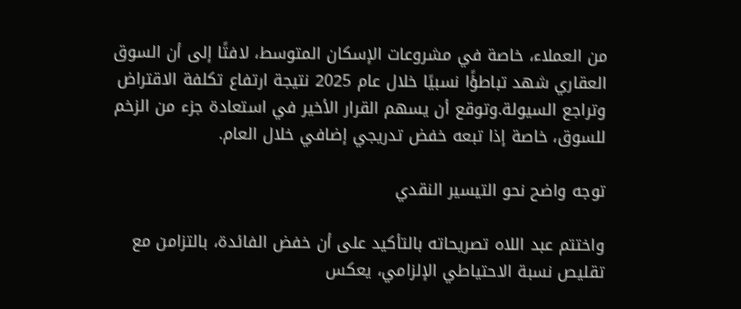من العملاء، خاصة في مشروعات الإسكان المتوسط، لافتًا إلى أن السوق العقاري شهد تباطؤًا نسبيًا خلال عام 2025 نتيجة ارتفاع تكلفة الاقتراض وتراجع السيولة.وتوقع أن يسهم القرار الأخير في استعادة جزء من الزخم للسوق، خاصة إذا تبعه خفض تدريجي إضافي خلال العام.

توجه واضح نحو التيسير النقدي

واختتم عبد اللاه تصريحاته بالتأكيد على أن خفض الفائدة، بالتزامن مع تقليص نسبة الاحتياطي الإلزامي، يعكس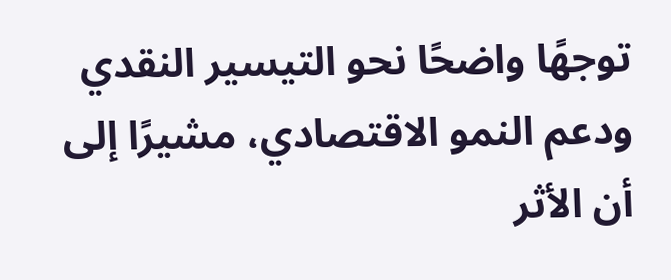توجهًا واضحًا نحو التيسير النقدي ودعم النمو الاقتصادي، مشيرًا إلى أن الأثر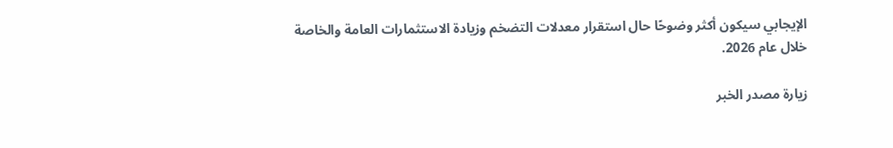الإيجابي سيكون أكثر وضوحًا حال استقرار معدلات التضخم وزيادة الاستثمارات العامة والخاصة خلال عام 2026.

زيارة مصدر الخبر